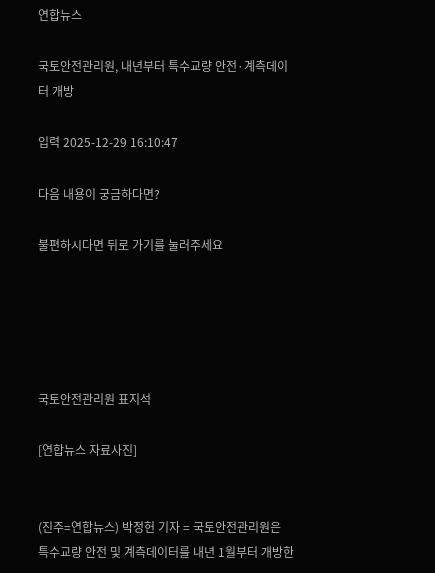연합뉴스

국토안전관리원, 내년부터 특수교량 안전·계측데이터 개방

입력 2025-12-29 16:10:47

다음 내용이 궁금하다면?

불편하시다면 뒤로 가기를 눌러주세요





국토안전관리원 표지석

[연합뉴스 자료사진]


(진주=연합뉴스) 박정헌 기자 = 국토안전관리원은 특수교량 안전 및 계측데이터를 내년 1월부터 개방한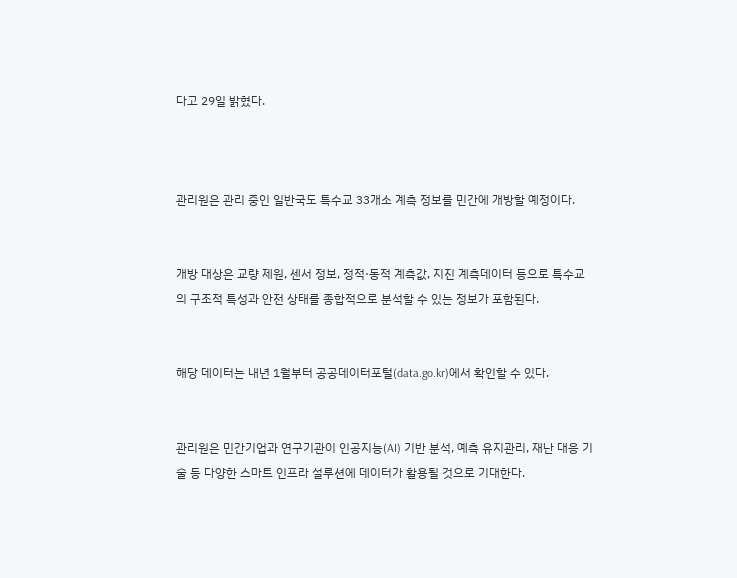다고 29일 밝혔다.



관리원은 관리 중인 일반국도 특수교 33개소 계측 정보를 민간에 개방할 예정이다.


개방 대상은 교량 제원, 센서 정보, 정적·동적 계측값, 지진 계측데이터 등으로 특수교의 구조적 특성과 안전 상태를 종합적으로 분석할 수 있는 정보가 포함된다.


해당 데이터는 내년 1월부터 공공데이터포털(data.go.kr)에서 확인할 수 있다.


관리원은 민간기업과 연구기관이 인공지능(AI) 기반 분석, 예측 유지관리, 재난 대응 기술 등 다양한 스마트 인프라 설루션에 데이터가 활용될 것으로 기대한다.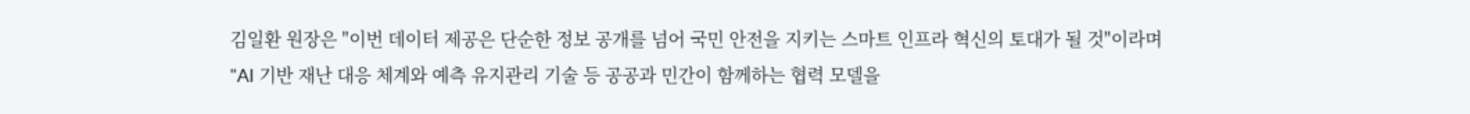김일환 원장은 "이번 데이터 제공은 단순한 정보 공개를 넘어 국민 안전을 지키는 스마트 인프라 혁신의 토대가 될 것"이라며 "AI 기반 재난 대응 체계와 예측 유지관리 기술 등 공공과 민간이 함께하는 협력 모델을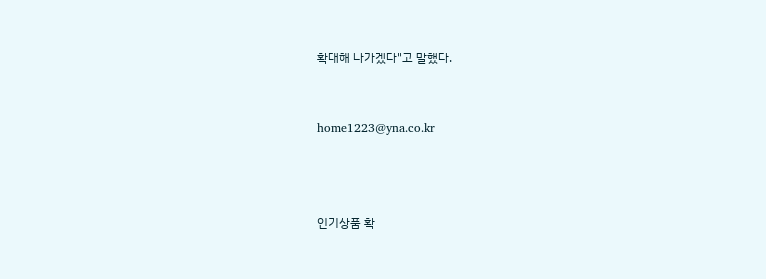확대해 나가겠다"고 말했다.


home1223@yna.co.kr



인기상품 확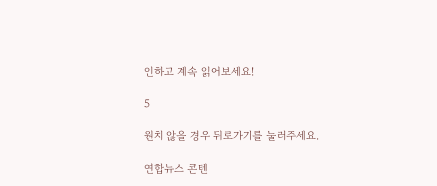인하고 계속 읽어보세요!

5

원치 않을 경우 뒤로가기를 눌러주세요.

연합뉴스 콘텐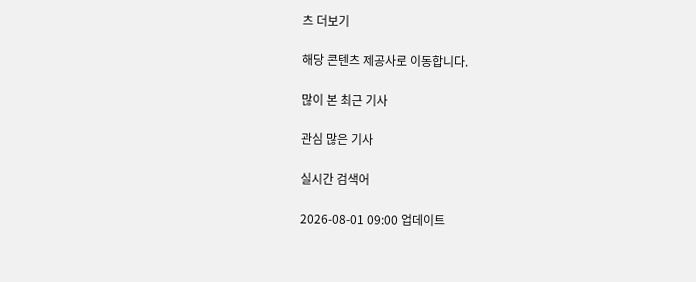츠 더보기

해당 콘텐츠 제공사로 이동합니다.

많이 본 최근 기사

관심 많은 기사

실시간 검색어

2026-08-01 09:00 업데이트